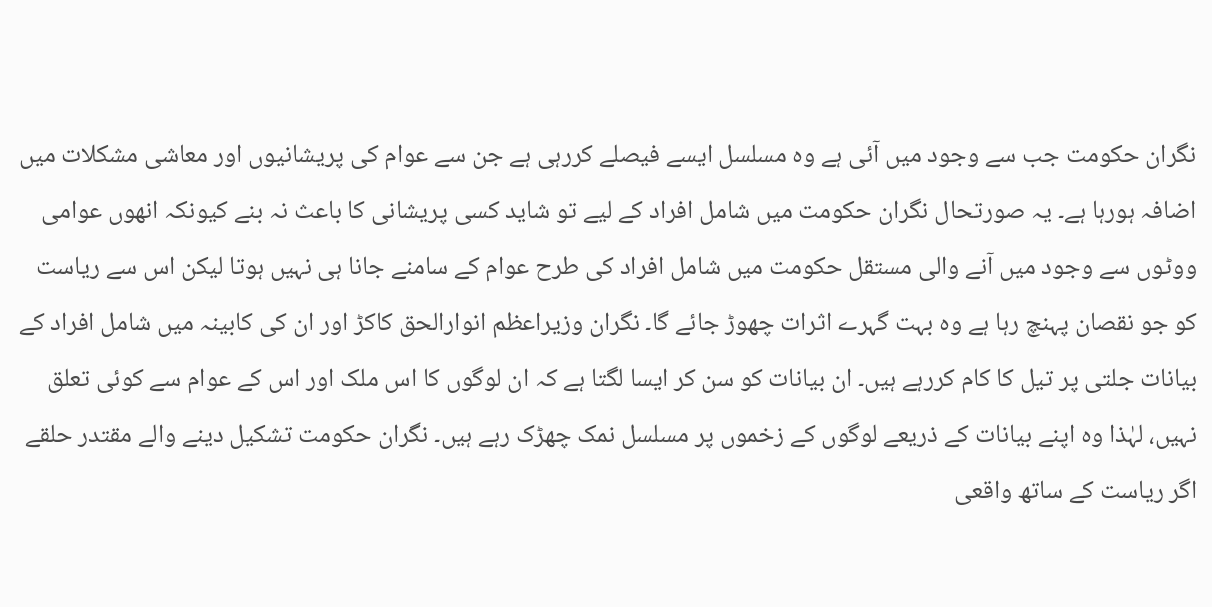نگران حکومت جب سے وجود میں آئی ہے وہ مسلسل ایسے فیصلے کررہی ہے جن سے عوام کی پریشانیوں اور معاشی مشکلات میں اضافہ ہورہا ہے۔ یہ صورتحال نگران حکومت میں شامل افراد کے لیے تو شاید کسی پریشانی کا باعث نہ بنے کیونکہ انھوں عوامی ووٹوں سے وجود میں آنے والی مستقل حکومت میں شامل افراد کی طرح عوام کے سامنے جانا ہی نہیں ہوتا لیکن اس سے ریاست کو جو نقصان پہنچ رہا ہے وہ بہت گہرے اثرات چھوڑ جائے گا۔ نگران وزیراعظم انوارالحق کاکڑ اور ان کی کابینہ میں شامل افراد کے بیانات جلتی پر تیل کا کام کررہے ہیں۔ ان بیانات کو سن کر ایسا لگتا ہے کہ ان لوگوں کا اس ملک اور اس کے عوام سے کوئی تعلق نہیں، لہٰذا وہ اپنے بیانات کے ذریعے لوگوں کے زخموں پر مسلسل نمک چھڑک رہے ہیں۔ نگران حکومت تشکیل دینے والے مقتدر حلقے اگر ریاست کے ساتھ واقعی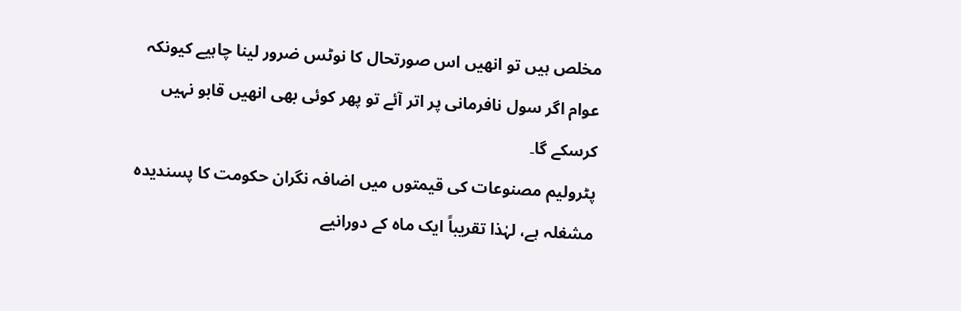مخلص ہیں تو انھیں اس صورتحال کا نوٹس ضرور لینا چاہیے کیونکہ عوام اگر سول نافرمانی پر اتر آئے تو پھر کوئی بھی انھیں قابو نہیں کرسکے گا۔
پٹرولیم مصنوعات کی قیمتوں میں اضافہ نگران حکومت کا پسندیدہ مشغلہ ہے، لہٰذا تقریباً ایک ماہ کے دورانیے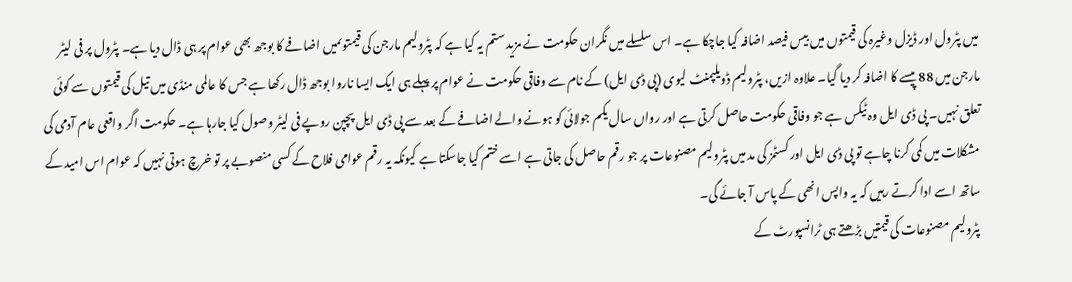میں پٹرول اور ڈیزل وغیرہ کی قیمتوں میں بیس فیصد اضافہ کیا جاچکا ہے۔ اس سلسلے میں نگران حکومت نے مزید ستم یہ کیا ہے کہ پٹرولیم مارجن کی قیمتوںمیں اضافے کا بوجھ بھی عوام پر ہی ڈال دیا ہے۔ پٹرول پر فی لیٹر مارجن میں 88 پیسے کا اضافہ کر دیا گیا۔ علاوہ ازیں، پٹرولیم ڈویلپمنٹ لیوی (پی ڈی ایل) کے نام سے وفاقی حکومت نے عوام پر پہلے ہی ایک ایسا ناروا بوجھ ڈال رکھا ہے جس کا عالمی منڈی میں تیل کی قیمتوں سے کوئی تعلق نہیں۔ پی ڈی ایل وہ ٹیکس ہے جو وفاقی حکومت حاصل کرتی ہے اور رواں سال یکم جولائی کو ہونے والے اضافے کے بعد سے پی ڈی ایل پچپن روپے فی لیٹر وصول کیا جارہا ہے۔ حکومت اگر واقعی عام آدمی کی مشکلات میں کمی کرنا چاہے تو پی ڈی ایل اور کسٹمز کی مد میں پٹرولیم مصنوعات پر جو رقم حاصل کی جاتی ہے اسے ختم کیا جاسکتا ہے کیونکہ یہ رقم عوامی فلاح کے کسی منصوبے پر تو خرچ ہوتی نہیں کہ عوام اس امید کے ساتھ اسے ادا کرتے رہیں کہ یہ واپس انھی کے پاس آ جائے گی۔
پٹرولیم مصنوعات کی قیمتیں بڑھتے ہی ٹرانسپورٹ کے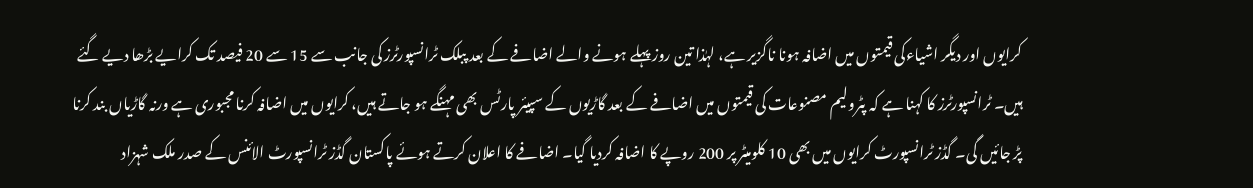کرایوں اور دیگر اشیاءکی قیمتوں میں اضافہ ہونا ناگزیر ہے، لہٰذا تین روز پہلے ہونے والے اضافے کے بعد پبلک ٹرانسپورٹرز کی جانب سے 15 سے 20 فیصد تک کرایے بڑھا دیے گئے ہیں۔ ٹرانسپورٹرز کا کہنا ہے کہ پٹرولیم مصنوعات کی قیمتوں میں اضافے کے بعد گاڑیوں کے سپیئر پارٹس بھی مہنگے ہو جاتے ہیں، کرایوں میں اضافہ کرنا مجبوری ہے ورنہ گاڑیاں بند کرنا پڑ جائیں گی۔ گڈز ٹرانسپورٹ کرایوں میں بھی 10 کلومیٹر پر 200 روپے کا اضافہ کردیا گیا۔ اضافے کا اعلان کرتے ہوئے پاکستان گڈز ٹرانسپورٹ الائنس کے صدر ملک شہزاد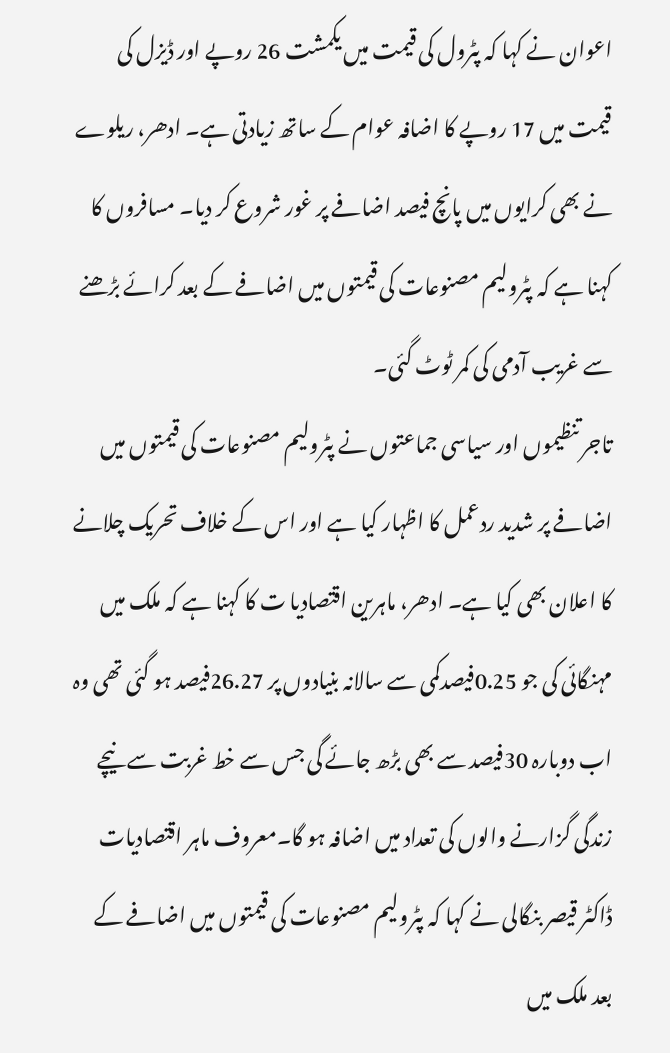اعوان نے کہا کہ پٹرول کی قیمت میں یکمشت 26 روپے اور ڈیزل کی قیمت میں 17 روپے کا اضافہ عوام کے ساتھ زیادتی ہے۔ ادھر، ریلوے نے بھی کرایوں میں پانچ فیصد اضافے پر غور شروع کر دیا۔ مسافروں کا کہنا ہے کہ پٹرولیم مصنوعات کی قیمتوں میں اضافے کے بعد کرائے بڑھنے سے غریب آدمی کی کمر ٹوٹ گئی۔
تاجر تنظیموں اور سیاسی جماعتوں نے پٹرولیم مصنوعات کی قیمتوں میں اضافے پر شدید ردعمل کا اظہار کیا ہے اور اس کے خلاف تحریک چلانے کا اعلان بھی کیا ہے۔ ادھر، ماہرین اقتصادیا ت کا کہنا ہے کہ ملک میں مہنگائی کی جو 0.25فیصدکمی سے سالانہ بنیادوں پر 26.27فیصد ہو گئی تھی وہ اب دوبارہ 30فیصد سے بھی بڑھ جائے گی جس سے خط غربت سے نیچے زندگی گزارنے والوں کی تعداد میں اضافہ ہو گا۔معروف ماہر اقتصادیات ڈاکٹر قیصر بنگالی نے کہا کہ پٹرولیم مصنوعات کی قیمتوں میں اضافے کے بعد ملک میں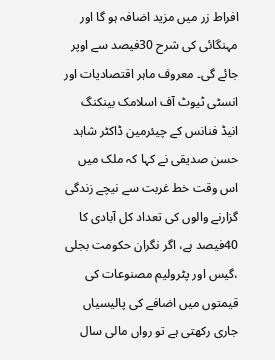افراط زر میں مزید اضافہ ہو گا اور مہنگائی کی شرح 30فیصد سے اوپر جائے گی۔ معروف ماہر اقتصادیات اور انسٹی ٹیوٹ آف اسلامک بینکنگ انیڈ فنانس کے چیئرمین ڈاکٹر شاہد حسن صدیقی نے کہا کہ ملک میں اس وقت خط غربت سے نیچے زندگی گزارنے والوں کی تعداد کل آبادی کا 40فیصد ہے، اگر نگران حکومت بجلی ،گیس اور پٹرولیم مصنوعات کی قیمتوں میں اضافے کی پالیسیاں جاری رکھتی ہے تو رواں مالی سال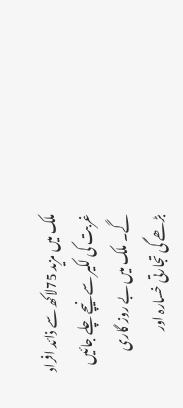ملک میں مزید 75لاکھ سے ذائد افراد غربت کی لکیر سے نیچے چلے جائیں گے۔ ملک میں بے روز گاری بڑھے گی تجارتی خسارہ اور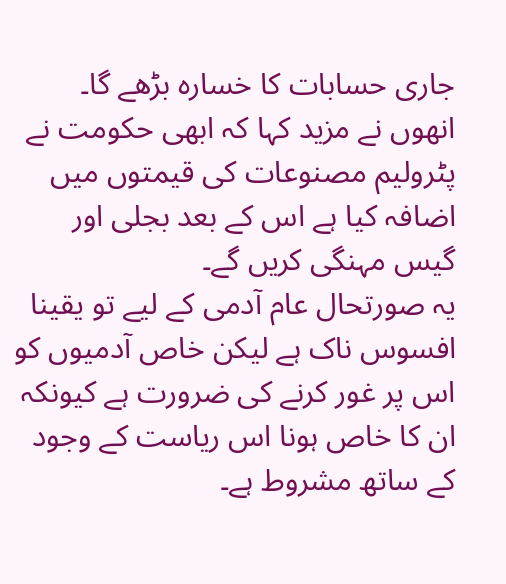جاری حسابات کا خسارہ بڑھے گا۔ انھوں نے مزید کہا کہ ابھی حکومت نے پٹرولیم مصنوعات کی قیمتوں میں اضافہ کیا ہے اس کے بعد بجلی اور گیس مہنگی کریں گے۔
یہ صورتحال عام آدمی کے لیے تو یقینا افسوس ناک ہے لیکن خاص آدمیوں کو اس پر غور کرنے کی ضرورت ہے کیونکہ ان کا خاص ہونا اس ریاست کے وجود کے ساتھ مشروط ہے۔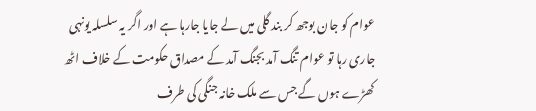عوام کو جان بوجھ کر بند گلی میں لے جایا جارہا ہے اور اگر یہ سلسلہ یونہی جاری رہا تو عوام تنگ آمد بجنگ آمد کے مصداق حکومت کے خلاف اٹھ کھڑے ہوں گے جس سے ملک خانہ جنگی کی طرف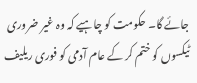جائے گا۔ حکومت کو چاہیے کہ وہ غیر ضروری ٹیکسوں کو ختم کر کے عام آدمی کو فوری ریلیف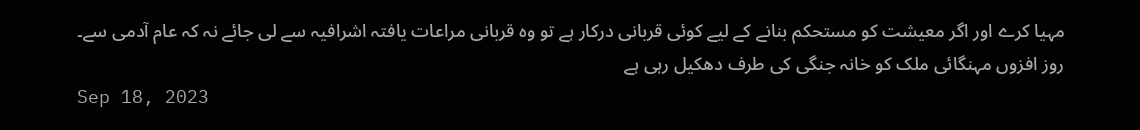مہیا کرے اور اگر معیشت کو مستحکم بنانے کے لیے کوئی قربانی درکار ہے تو وہ قربانی مراعات یافتہ اشرافیہ سے لی جائے نہ کہ عام آدمی سے۔
روز افزوں مہنگائی ملک کو خانہ جنگی کی طرف دھکیل رہی ہے
Sep 18, 2023